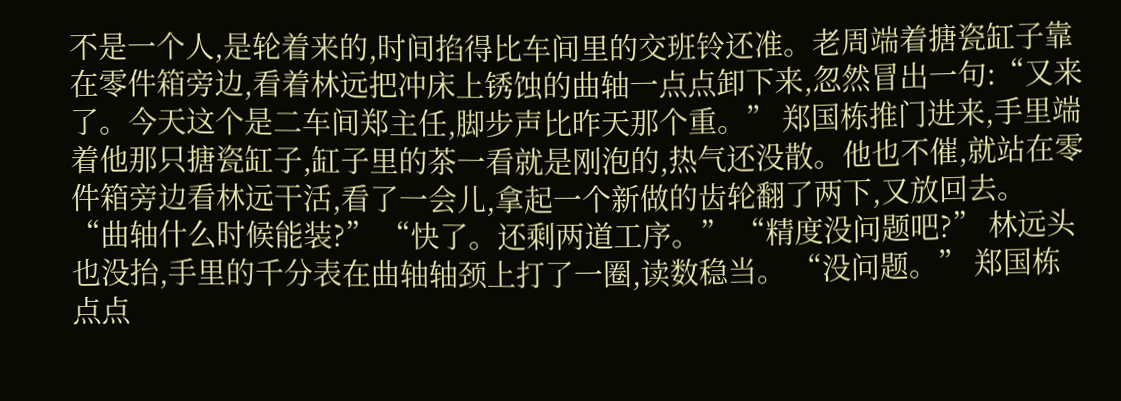不是一个人,是轮着来的,时间掐得比车间里的交班铃还准。老周端着搪瓷缸子靠在零件箱旁边,看着林远把冲床上锈蚀的曲轴一点点卸下来,忽然冒出一句:“又来了。今天这个是二车间郑主任,脚步声比昨天那个重。” 郑国栋推门进来,手里端着他那只搪瓷缸子,缸子里的茶一看就是刚泡的,热气还没散。他也不催,就站在零件箱旁边看林远干活,看了一会儿,拿起一个新做的齿轮翻了两下,又放回去。 “曲轴什么时候能装?” “快了。还剩两道工序。” “精度没问题吧?” 林远头也没抬,手里的千分表在曲轴轴颈上打了一圈,读数稳当。 “没问题。” 郑国栋点点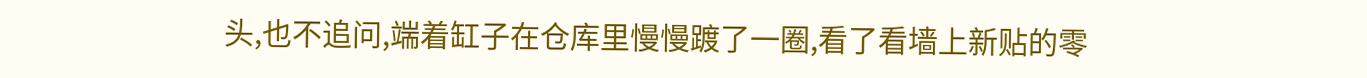头,也不追问,端着缸子在仓库里慢慢踱了一圈,看了看墙上新贴的零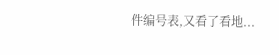件编号表,又看了看地...